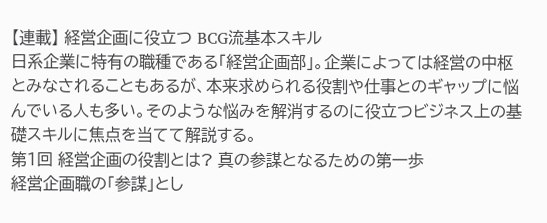【連載】 経営企画に役立つ BCG流基本スキル
日系企業に特有の職種である「経営企画部」。企業によっては経営の中枢とみなされることもあるが、本来求められる役割や仕事とのギャップに悩んでいる人も多い。そのような悩みを解消するのに役立つビジネス上の基礎スキルに焦点を当てて解説する。
第1回 経営企画の役割とは? 真の参謀となるための第一歩
経営企画職の「参謀」とし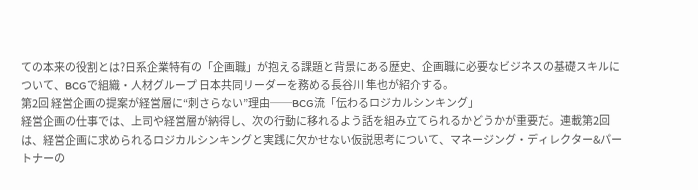ての本来の役割とは?日系企業特有の「企画職」が抱える課題と背景にある歴史、企画職に必要なビジネスの基礎スキルについて、BCGで組織・人材グループ 日本共同リーダーを務める長谷川 隼也が紹介する。
第2回 経営企画の提案が経営層に“刺さらない”理由──BCG流「伝わるロジカルシンキング」
経営企画の仕事では、上司や経営層が納得し、次の行動に移れるよう話を組み立てられるかどうかが重要だ。連載第2回は、経営企画に求められるロジカルシンキングと実践に欠かせない仮説思考について、マネージング・ディレクター&パートナーの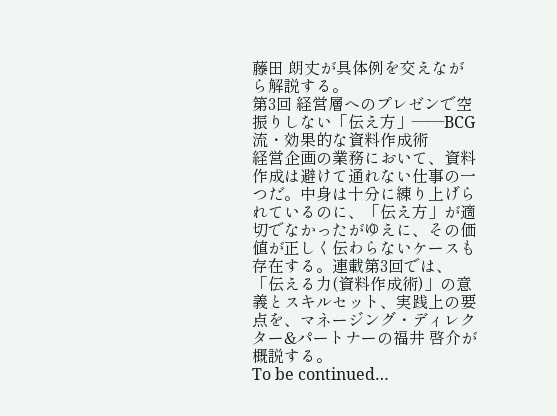藤田 朗丈が具体例を交えながら解説する。
第3回 経営層へのプレゼンで空振りしない「伝え方」――BCG流・効果的な資料作成術
経営企画の業務において、資料作成は避けて通れない仕事の一つだ。中身は十分に練り上げられているのに、「伝え方」が適切でなかったがゆえに、その価値が正しく伝わらないケースも存在する。連載第3回では、「伝える力(資料作成術)」の意義とスキルセット、実践上の要点を、マネージング・ディレクター&パートナーの福井 啓介が概説する。
To be continued…